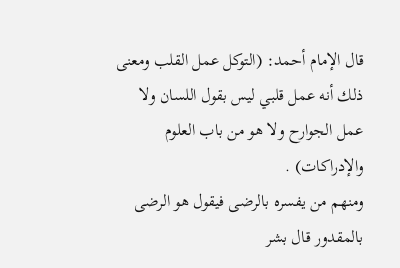قال الإمام أحمد: (التوكل عمل القلب ومعنى ذلك أنه عمل قلبي ليس بقول اللسان ولا عمل الجوارح ولا هو من باب العلوم والإدراكات) .
ومنهم من يفسره بالرضى فيقول هو الرضى بالمقدور قال بشر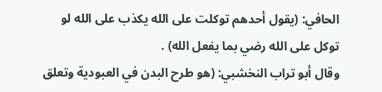الحافي: (يقول أحدهم توكلت على الله يكذب على الله لو توكل على الله رضي بما يفعل الله) .
وقال أبو تراب النخشبي: (هو طرح البدن في العبودية وتعلق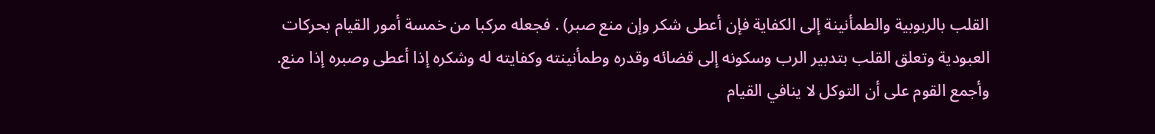القلب بالربوبية والطمأنينة إلى الكفاية فإن أعطى شكر وإن منع صبر) . فجعله مركبا من خمسة أمور القيام بحركات العبودية وتعلق القلب بتدبير الرب وسكونه إلى قضائه وقدره وطمأنينته وكفايته له وشكره إذا أعطى وصبره إذا منع.
وأجمع القوم على أن التوكل لا ينافي القيام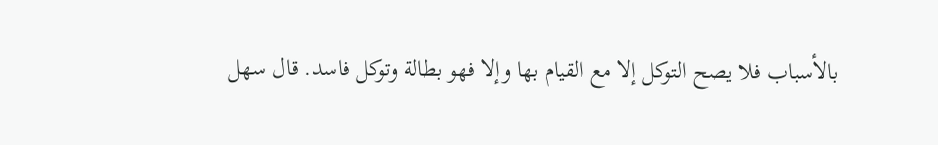بالأسباب فلا يصح التوكل إلا مع القيام بها وإلا فهو بطالة وتوكل فاسد. قال سهل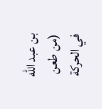بن عبد الله (من طعن في الحركة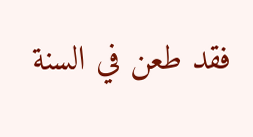فقد طعن في السنة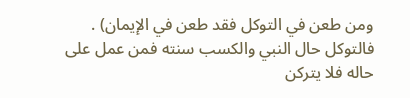ومن طعن في التوكل فقد طعن في الإيمان) . فالتوكل حال النبي والكسب سنته فمن عمل على حاله فلا يتركن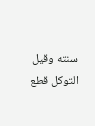سنته وقيل التوكل قطع